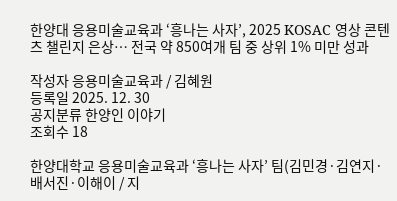한양대 응용미술교육과 ‘흥나는 사자’, 2025 KOSAC 영상 콘텐츠 챌린지 은상… 전국 약 850여개 팀 중 상위 1% 미만 성과

작성자 응용미술교육과 / 김혜원
등록일 2025. 12. 30
공지분류 한양인 이야기
조회수 18

한양대학교 응용미술교육과 ‘흥나는 사자’ 팀(김민경·김연지·배서진·이해이 / 지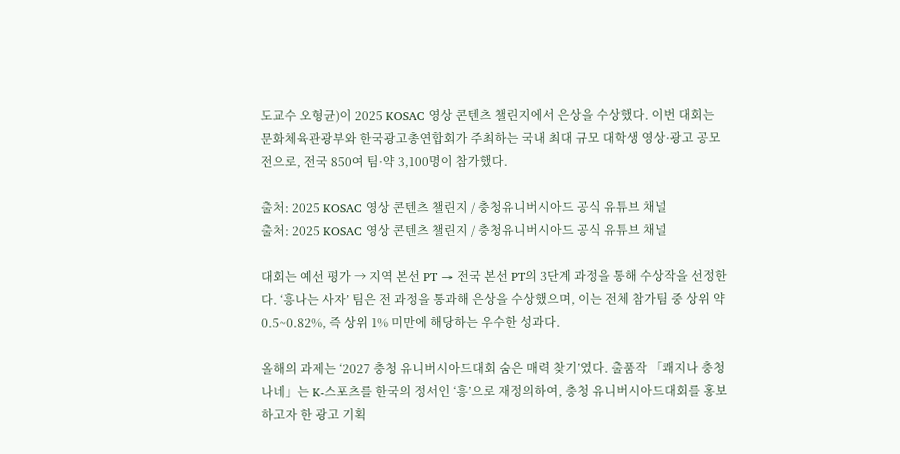도교수 오형균)이 2025 KOSAC 영상 콘텐츠 챌린지에서 은상을 수상했다. 이번 대회는 문화체육관광부와 한국광고총연합회가 주최하는 국내 최대 규모 대학생 영상·광고 공모전으로, 전국 850여 팀·약 3,100명이 참가했다.

출처: 2025 KOSAC 영상 콘텐츠 챌린지 / 충청유니버시아드 공식 유튜브 채널
출처: 2025 KOSAC 영상 콘텐츠 챌린지 / 충청유니버시아드 공식 유튜브 채널

대회는 예선 평가 → 지역 본선 PT → 전국 본선 PT의 3단계 과정을 통해 수상작을 선정한다. ‘흥나는 사자’ 팀은 전 과정을 통과해 은상을 수상했으며, 이는 전체 참가팀 중 상위 약 0.5~0.82%, 즉 상위 1% 미만에 해당하는 우수한 성과다.

올해의 과제는 ‘2027 충청 유니버시아드대회 숨은 매력 찾기’였다. 출품작 「쾌지나 충청나네」는 K-스포츠를 한국의 정서인 ‘흥’으로 재정의하여, 충청 유니버시아드대회를 홍보하고자 한 광고 기획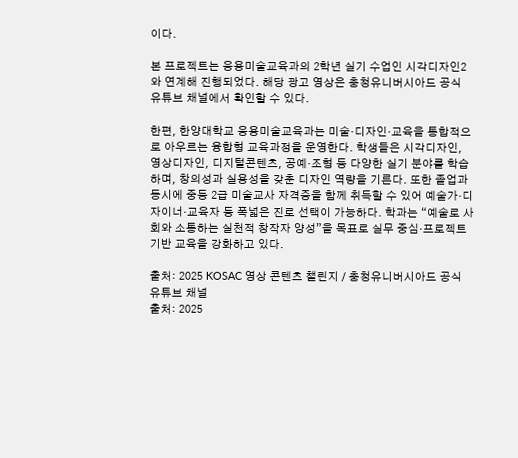이다.

본 프로젝트는 응용미술교육과의 2학년 실기 수업인 시각디자인2와 연계해 진행되었다. 해당 광고 영상은 충청유니버시아드 공식 유튜브 채널에서 확인할 수 있다.

한편, 한양대학교 응용미술교육과는 미술·디자인·교육을 통합적으로 아우르는 융합형 교육과정을 운영한다. 학생들은 시각디자인, 영상디자인, 디지털콘텐츠, 공예·조형 등 다양한 실기 분야를 학습하며, 창의성과 실용성을 갖춘 디자인 역량을 기른다. 또한 졸업과 동시에 중등 2급 미술교사 자격증을 함께 취득할 수 있어 예술가·디자이너·교육자 등 폭넓은 진로 선택이 가능하다. 학과는 “예술로 사회와 소통하는 실천적 창작자 양성”을 목표로 실무 중심·프로젝트 기반 교육을 강화하고 있다.

출처: 2025 KOSAC 영상 콘텐츠 챌린지 / 충청유니버시아드 공식 유튜브 채널
출처: 2025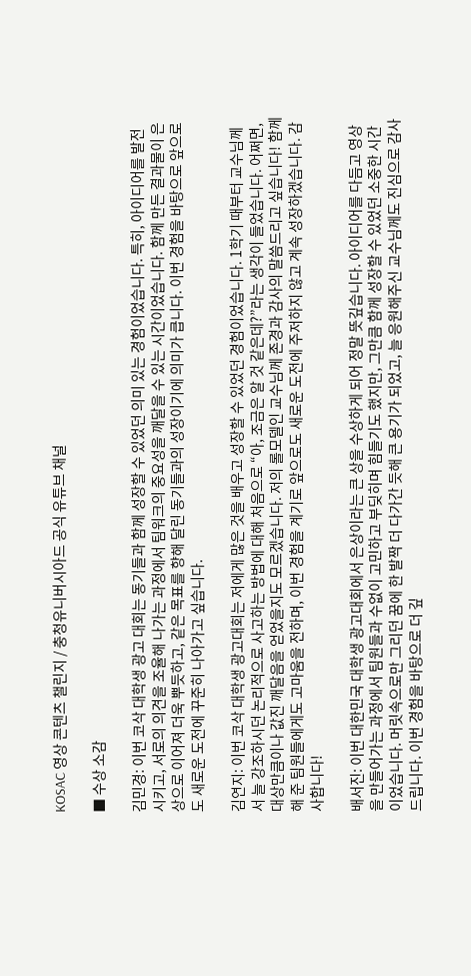KOSAC 영상 콘텐츠 챌린지 / 충청유니버시아드 공식 유튜브 채널

■ 수상 소감

김민경: 이번 코삭 대학생 광고 대회는 동기들과 함께 성장할 수 있었던 의미 있는 경험이었습니다. 특히, 아이디어를 발전시키고, 서로의 의견을 조율해 나가는 과정에서 팀워크의 중요성을 깨달을 수 있는 시간이었습니다. 함께 만든 결과물이 은상으로 이어져 더욱 뿌듯하고, 같은 목표를 향해 달린 동기들과의 성장이기에 의미가 큽니다. 이번 경험을 바탕으로 앞으로도 새로운 도전에 꾸준히 나아가고 싶습니다.

김연지: 이번 코삭 대학생 광고대회는 저에게 많은 것을 배우고 성장할 수 있었던 경험이었습니다. 1학기 때부터 교수님께서 늘 강조하시던 논리적으로 사고하는 방법에 대해 처음으로 “아, 조금은 알 것 같은데?”라는 생각이 들었습니다. 어쩌면, 대상만큼이나 값진 깨달음을 얻었을지도 모르겠습니다. 저의 롤모델인 교수님께 존경과 감사의 말씀드리고 싶습니다! 함께 해 준 팀원들에게도 고마움을 전하며, 이번 경험을 계기로 앞으로도 새로운 도전에 주저하지 않고 계속 성장하겠습니다. 감사합니다!

배서진: 이번 대한민국 대학생 광고대회에서 은상이라는 큰 상을 수상하게 되어 정말 뜻깊습니다. 아이디어를 다듬고 영상을 만들어가는 과정에서 팀원들과 수없이 고민하고 부딪히며 힘들기도 했지만, 그만큼 함께 성장할 수 있었던 소중한 시간이었습니다. 머릿속으로만 그리던 꿈에 한 발짝 더 다가간 듯해 큰 용기가 되었고, 늘 응원해주신 교수님께도 진심으로 감사드립니다. 이번 경험을 바탕으로 더 깊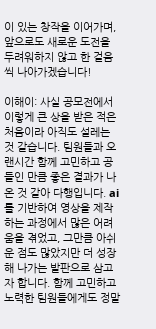이 있는 창작을 이어가며, 앞으로도 새로운 도전을 두려워하지 않고 한 걸음씩 나아가겠습니다!

이해이: 사실 공모전에서 이렇게 큰 상을 받은 적은 처음이라 아직도 설레는 것 같습니다. 팀원들과 오랜시간 함께 고민하고 공들인 만큼 좋은 결과가 나온 것 같아 다행입니다. ai를 기반하여 영상을 제작하는 과정에서 많은 어려움을 겪었고, 그만큼 아쉬운 점도 많았지만 더 성장해 나가는 발판으로 삼고자 합니다. 함께 고민하고 노력한 팀원들에게도 정말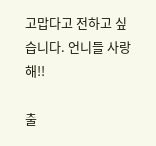고맙다고 전하고 싶습니다. 언니들 사랑해!!

출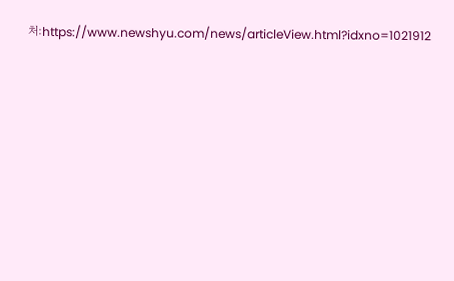처:https://www.newshyu.com/news/articleView.html?idxno=1021912